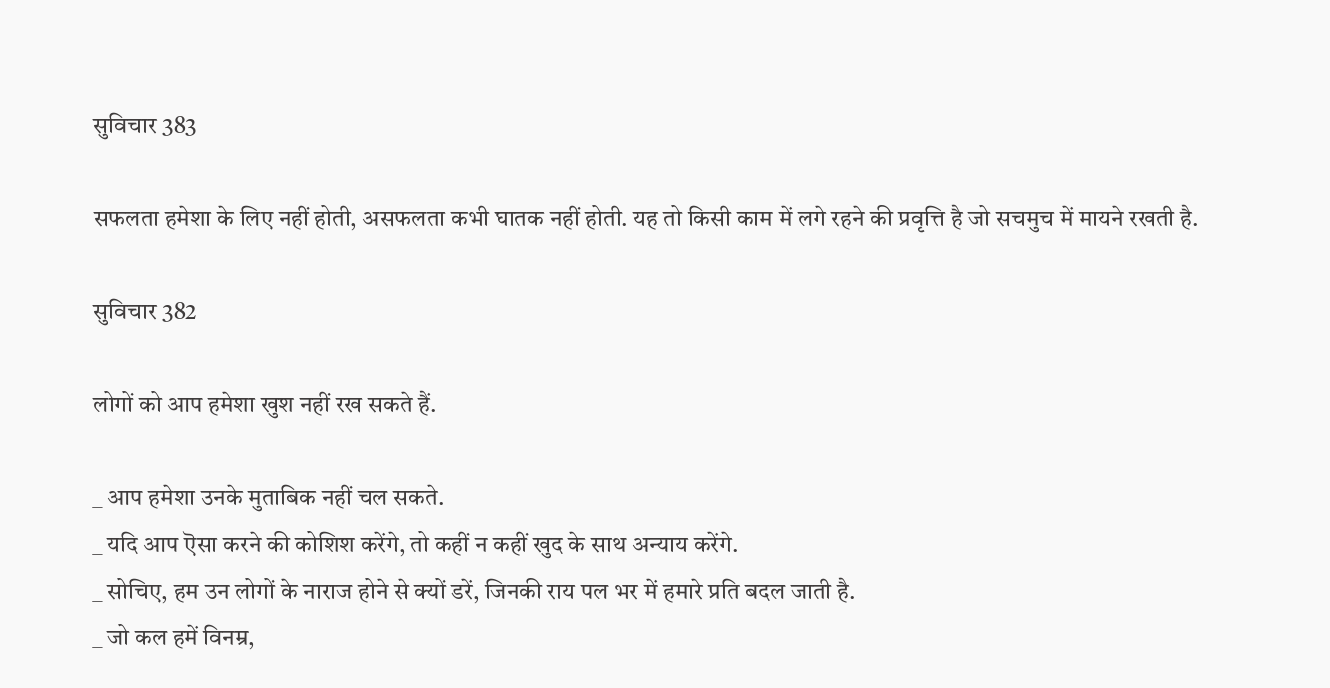सुविचार 383

सफलता हमेशा के लिए नहीं होती, असफलता कभी घातक नहीं होती. यह तो किसी काम में लगे रहने की प्रवृत्ति है जो सचमुच में मायने रखती है.

सुविचार 382

लोगों को आप हमेशा खुश नहीं रख सकते हैं.

_ आप हमेशा उनके मुताबिक नहीं चल सकते.
_ यदि आप ऎसा करने की कोशिश करेंगे, तो कहीं न कहीं खुद के साथ अन्याय करेंगे.
_ सोचिए, हम उन लोगों के नाराज होने से क्यों डरें, जिनकी राय पल भर में हमारे प्रति बदल जाती है.
_ जो कल हमें विनम्र,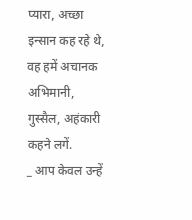प्यारा, अच्छा इन्सान कह रहे थे, वह हमें अचानक अभिमानी, गुस्सैल, अहंकारी कहने लगें.
_ आप केवल उन्हें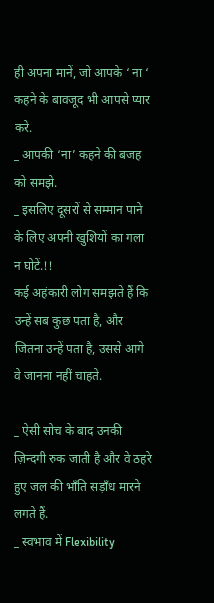ही अपना मानें, जो आपके ‘ ना ‘ कहने के बावजूद भी आपसे प्यार करे.
_ आपकी ‘ना’ कहने की बजह को समझे.
_ इसलिए दूसरों से सम्मान पाने के लिए अपनी खुशियों का गला न घोटें.!!
कई अहंकारी लोग समझते हैं कि उन्हें सब कुछ पता है, और जितना उन्हें पता है, उससे आगे वे जानना नहीं चाहते.

_ ऐसी सोच के बाद उनकी ज़िन्दगी रुक जाती है और वे ठहरे हुए जल की भाँति सड़ाँध मारने लगते हैं.
_ स्वभाव में Flexibility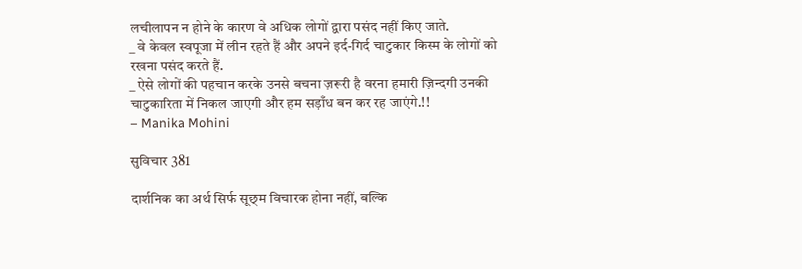लचीलापन न होने के कारण वे अधिक लोगों द्वारा पसंद नहीं किए जाते.
_ वे केवल स्वपूजा में लीन रहते हैं और अपने इर्द-गिर्द चाटुकार किस्म के लोगों को रखना पसंद करते हैं.
_ ऐसे लोगों की पहचान करके उनसे बचना ज़रूरी है वरना हमारी ज़िन्दगी उनकी चाटुकारिता में निकल जाएगी और हम सड़ाँध बन कर रह जाएंगे.!!
– Manika Mohini

सुविचार 381

दार्शनिक का अर्थ सिर्फ सूछ्म विचारक होना नहीं, बल्कि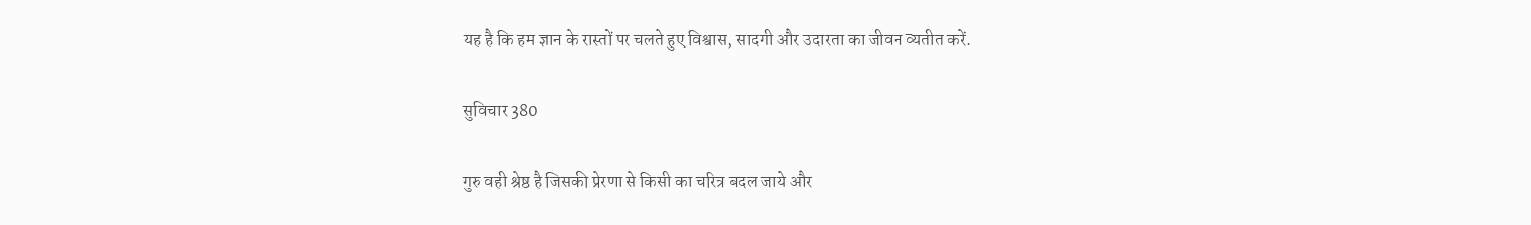यह है कि हम ज्ञान के रास्तों पर चलते हुए विश्वास, सादगी और उदारता का जीवन व्यतीत करें.

सुविचार 380

गुरु वही श्रेष्ठ है जिसकी प्रेरणा से किसी का चरित्र बदल जाये और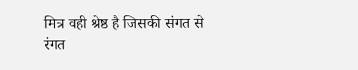मित्र वही श्रेष्ठ है जिसकी संगत से रंगत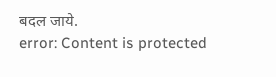बदल जाये.
error: Content is protected